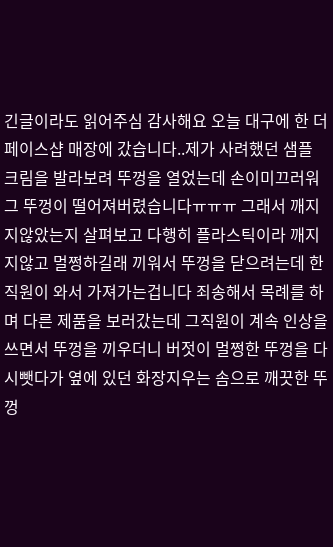긴글이라도 읽어주심 감사해요 오늘 대구에 한 더페이스샵 매장에 갔습니다..제가 사려했던 샘플 크림을 발라보려 뚜껑을 열었는데 손이미끄러워 그 뚜껑이 떨어져버렸습니다ㅠㅠㅠ 그래서 깨지지않았는지 살펴보고 다행히 플라스틱이라 깨지지않고 멀쩡하길래 끼워서 뚜껑을 닫으려는데 한직원이 와서 가져가는겁니다 죄송해서 목례를 하며 다른 제품을 보러갔는데 그직원이 계속 인상을 쓰면서 뚜껑을 끼우더니 버젓이 멀쩡한 뚜껑을 다시뺏다가 옆에 있던 화장지우는 솜으로 깨끗한 뚜껑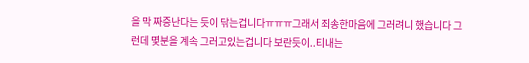을 막 짜증난다는 듯이 닦는겁니다ㅠㅠㅠ그래서 죄송한마음에 그러려니 했습니다 그런데 몇분을 계속 그러고있는겁니다 보란듯이..티내는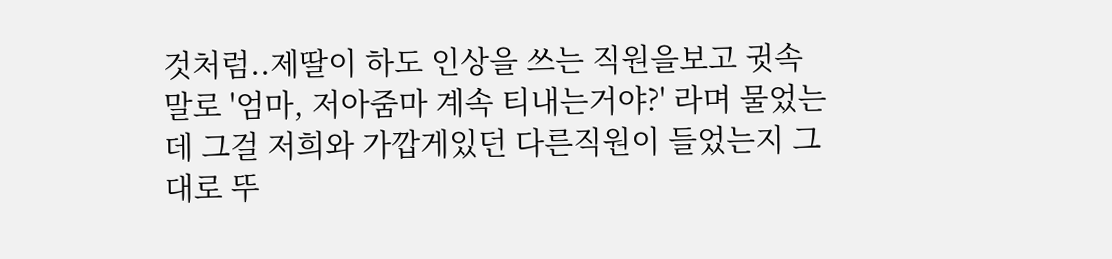것처럼..제딸이 하도 인상을 쓰는 직원을보고 귓속말로 '엄마, 저아줌마 계속 티내는거야?' 라며 물었는데 그걸 저희와 가깝게있던 다른직원이 들었는지 그대로 뚜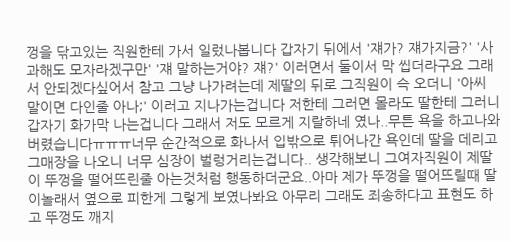껑을 닦고있는 직원한테 가서 일렀나봅니다 갑자기 뒤에서 '쟤가? 쟤가지금?' '사과해도 모자라겠구만' '쟤 말하는거야? 쟤?' 이러면서 둘이서 막 씹더라구요 그래서 안되겠다싶어서 참고 그냥 나가려는데 제딸의 뒤로 그직원이 슥 오더니 '아씨 말이면 다인줄 아나;' 이러고 지나가는겁니다 저한테 그러면 몰라도 딸한테 그러니 갑자기 화가막 나는겁니다 그래서 저도 모르게 지랄하네 였나..무튼 욕을 하고나와버렸습니다ㅠㅠㅠ너무 순간적으로 화나서 입밖으로 튀어나간 욕인데 딸을 데리고 그매장을 나오니 너무 심장이 벌렁거리는겁니다.. 생각해보니 그여자직원이 제딸이 뚜껑을 떨어뜨린줄 아는것처럼 행동하더군요..아마 제가 뚜껑을 떨어뜨릴때 딸이놀래서 옆으로 피한게 그렇게 보였나봐요 아무리 그래도 죄송하다고 표현도 하고 뚜껑도 깨지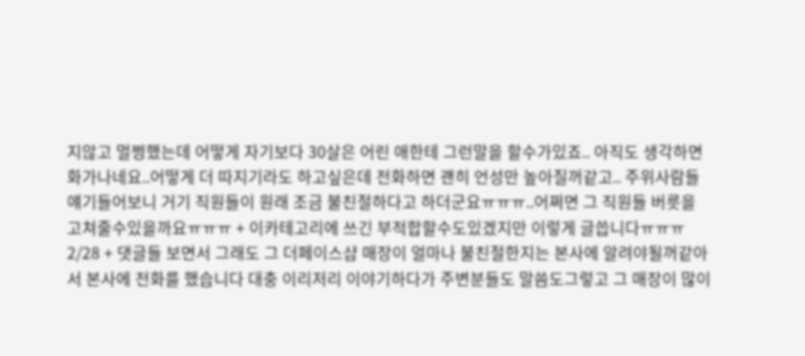지않고 멀쩡했는데 어떻게 자기보다 30살은 어린 애한테 그런말을 할수가있죠.. 아직도 생각하면 화가나네요..어떻게 더 따지기라도 하고싶은데 전화하면 괜히 언성만 높아질꺼같고.. 주위사람들 얘기들어보니 거기 직원들이 원래 조금 불친절하다고 하더군요ㅠㅠㅠ..어쩌면 그 직원들 버릇을 고쳐줄수있을까요ㅠㅠㅠ + 이카테고리에 쓰긴 부적합할수도있겠지만 이렇게 글씁니다ㅠㅠㅠ
2/28 + 댓글들 보면서 그래도 그 더페이스샵 매장이 얼마나 불친절한지는 본사에 알려야될꺼같아서 본사에 전화를 했습니다 대충 이리저리 이야기하다가 주변분들도 말씀도그렇고 그 매장이 많이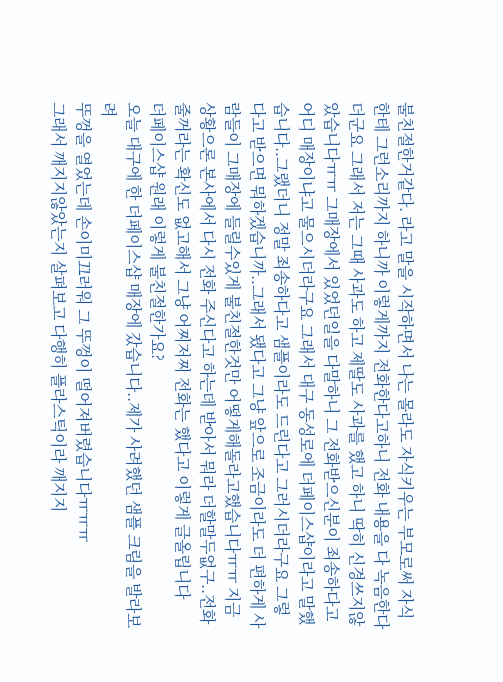불친절한거같다. 라고 말을 시작하면서 나는 몰라도 자식키우는 부모로써 자식한테 그런소리까지 하니까 이렇게까지 전화한다고하니 전화 내용을 다 녹음한다더군요 그래서 저는 그때 사과도 하고 제딸도 사과를 했고 하니 딱히 신경쓰지않았습니다ㅠㅠ 그매장에서 있었던일을 다말하니 그 전화받으신분이 죄송하다고 어디 매장이냐고 물으시더라구요 그래서 대구 동성로에 더페이스샵이라고 말했습니다..그랬더니 정말 죄송하다고 샘플이라도 드린다고 그러시더라구요 그렇다고 받으면 뭐하겠습니까..그래서 됐다고 그냥 앞으로 조금이라도 더 편하게 사람들이 그매장에 들릴수있게 불친절한것만 어떻게해돌라고했습니다ㅠㅠ 지금 상황으론 본사에서 다시 전화 주신다고 하는데 받아서 뭐라 더할말두없구..전화 줄꺼라는 확신도 없고해서 그냥 어찌저찌 전화는 했다고 이렇게 글올립니다
더페이스샵 원래 이렇게 불친절한가요?
오늘 대구에 한 더페이스샵 매장에 갔습니다..제가 사려했던 샘플 크림을 발라보려
뚜껑을 열었는데 손이미끄러워 그 뚜껑이 떨어져버렸습니다ㅠㅠㅠ
그래서 깨지지않았는지 살펴보고 다행히 플라스틱이라 깨지지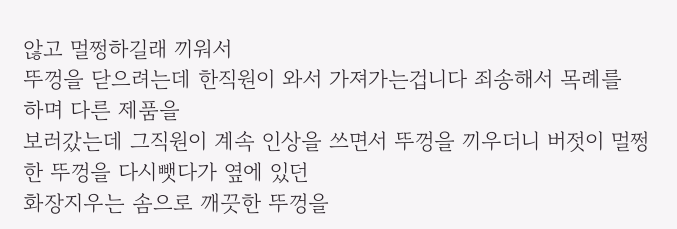않고 멀쩡하길래 끼워서
뚜껑을 닫으려는데 한직원이 와서 가져가는겁니다 죄송해서 목례를 하며 다른 제품을
보러갔는데 그직원이 계속 인상을 쓰면서 뚜껑을 끼우더니 버젓이 멀쩡한 뚜껑을 다시뺏다가 옆에 있던
화장지우는 솜으로 깨끗한 뚜껑을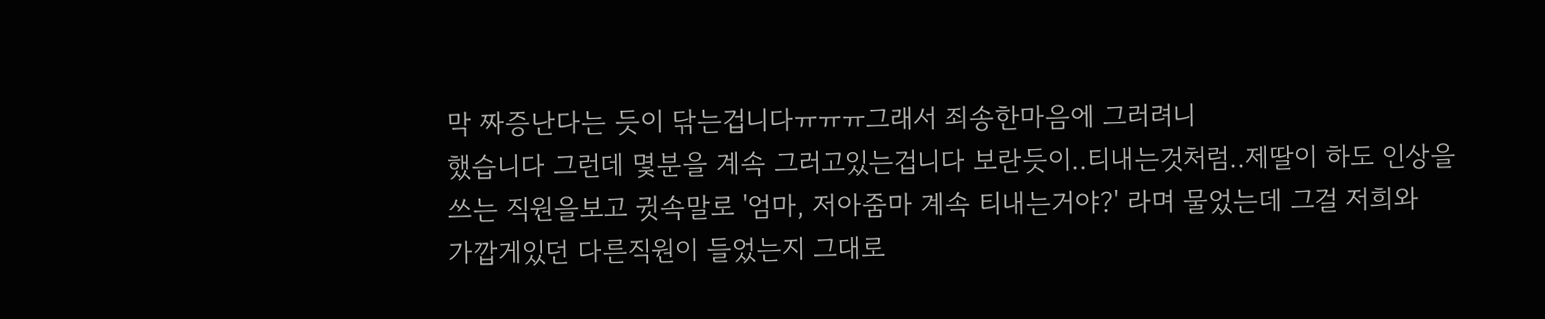막 짜증난다는 듯이 닦는겁니다ㅠㅠㅠ그래서 죄송한마음에 그러려니
했습니다 그런데 몇분을 계속 그러고있는겁니다 보란듯이..티내는것처럼..제딸이 하도 인상을
쓰는 직원을보고 귓속말로 '엄마, 저아줌마 계속 티내는거야?' 라며 물었는데 그걸 저희와
가깝게있던 다른직원이 들었는지 그대로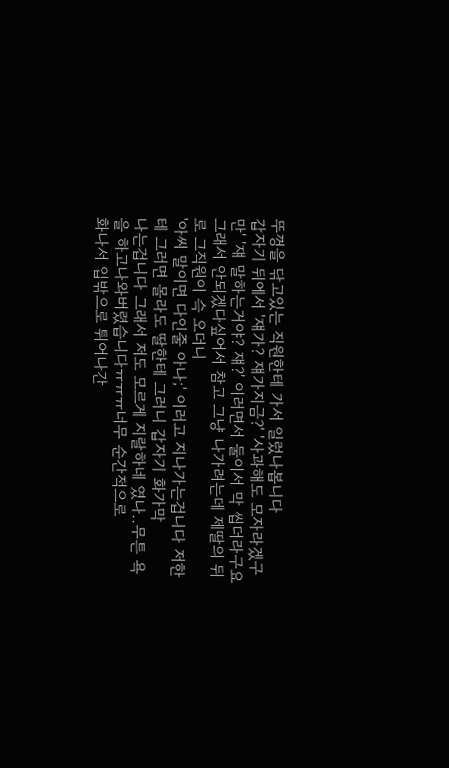뚜껑을 닦고있는 직원한테 가서 일렀나봅니다
갑자기 뒤에서 '쟤가? 쟤가지금?' '사과해도 모자라겠구만' '쟤 말하는거야? 쟤?' 이러면서 둘이서 막 씹더라구요 그래서 안되겠다싶어서 참고 그냥 나가려는데 제딸의 뒤로 그직원이 슥 오더니
'아씨 말이면 다인줄 아나;' 이러고 지나가는겁니다 저한테 그러면 몰라도 딸한테 그러니 갑자기 화가막
나는겁니다 그래서 저도 모르게 지랄하네 였나..무튼 욕을 하고나와버렸습니다ㅠㅠㅠ너무 순간적으로
화나서 입밖으로 튀어나간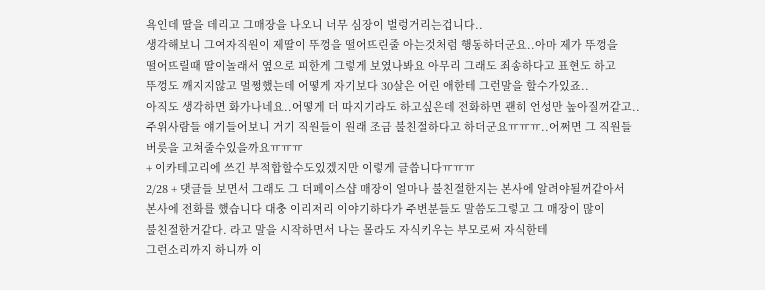욕인데 딸을 데리고 그매장을 나오니 너무 심장이 벌렁거리는겁니다..
생각해보니 그여자직원이 제딸이 뚜껑을 떨어뜨린줄 아는것처럼 행동하더군요..아마 제가 뚜껑을
떨어뜨릴때 딸이놀래서 옆으로 피한게 그렇게 보였나봐요 아무리 그래도 죄송하다고 표현도 하고
뚜껑도 깨지지않고 멀쩡했는데 어떻게 자기보다 30살은 어린 애한테 그런말을 할수가있죠..
아직도 생각하면 화가나네요..어떻게 더 따지기라도 하고싶은데 전화하면 괜히 언성만 높아질꺼같고..
주위사람들 얘기들어보니 거기 직원들이 원래 조금 불친절하다고 하더군요ㅠㅠㅠ..어쩌면 그 직원들
버릇을 고쳐줄수있을까요ㅠㅠㅠ
+ 이카테고리에 쓰긴 부적합할수도있겠지만 이렇게 글씁니다ㅠㅠㅠ
2/28 + 댓글들 보면서 그래도 그 더페이스샵 매장이 얼마나 불친절한지는 본사에 알려야될꺼같아서
본사에 전화를 했습니다 대충 이리저리 이야기하다가 주변분들도 말씀도그렇고 그 매장이 많이
불친절한거같다. 라고 말을 시작하면서 나는 몰라도 자식키우는 부모로써 자식한테
그런소리까지 하니까 이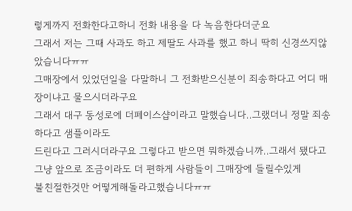렇게까지 전화한다고하니 전화 내용을 다 녹음한다더군요
그래서 저는 그때 사과도 하고 제딸도 사과를 했고 하니 딱히 신경쓰지않았습니다ㅠㅠ
그매장에서 있었던일을 다말하니 그 전화받으신분이 죄송하다고 어디 매장이냐고 물으시더라구요
그래서 대구 동성로에 더페이스샵이라고 말했습니다..그랬더니 정말 죄송하다고 샘플이라도
드린다고 그러시더라구요 그렇다고 받으면 뭐하겠습니까..그래서 됐다고
그냥 앞으로 조금이라도 더 편하게 사람들이 그매장에 들릴수있게
불친절한것만 어떻게해돌라고했습니다ㅠㅠ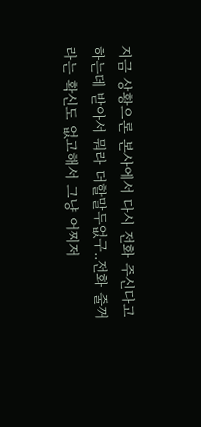지금 상황으론 본사에서 다시 전화 주신다고
하는데 받아서 뭐라 더할말두없구..전화 줄꺼라는 확신도 없고해서 그냥 어찌저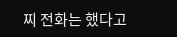찌 전화는 했다고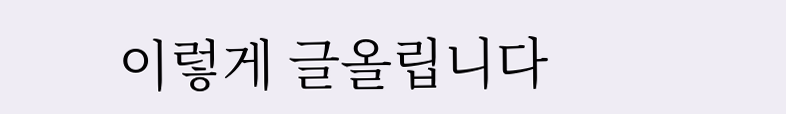이렇게 글올립니다